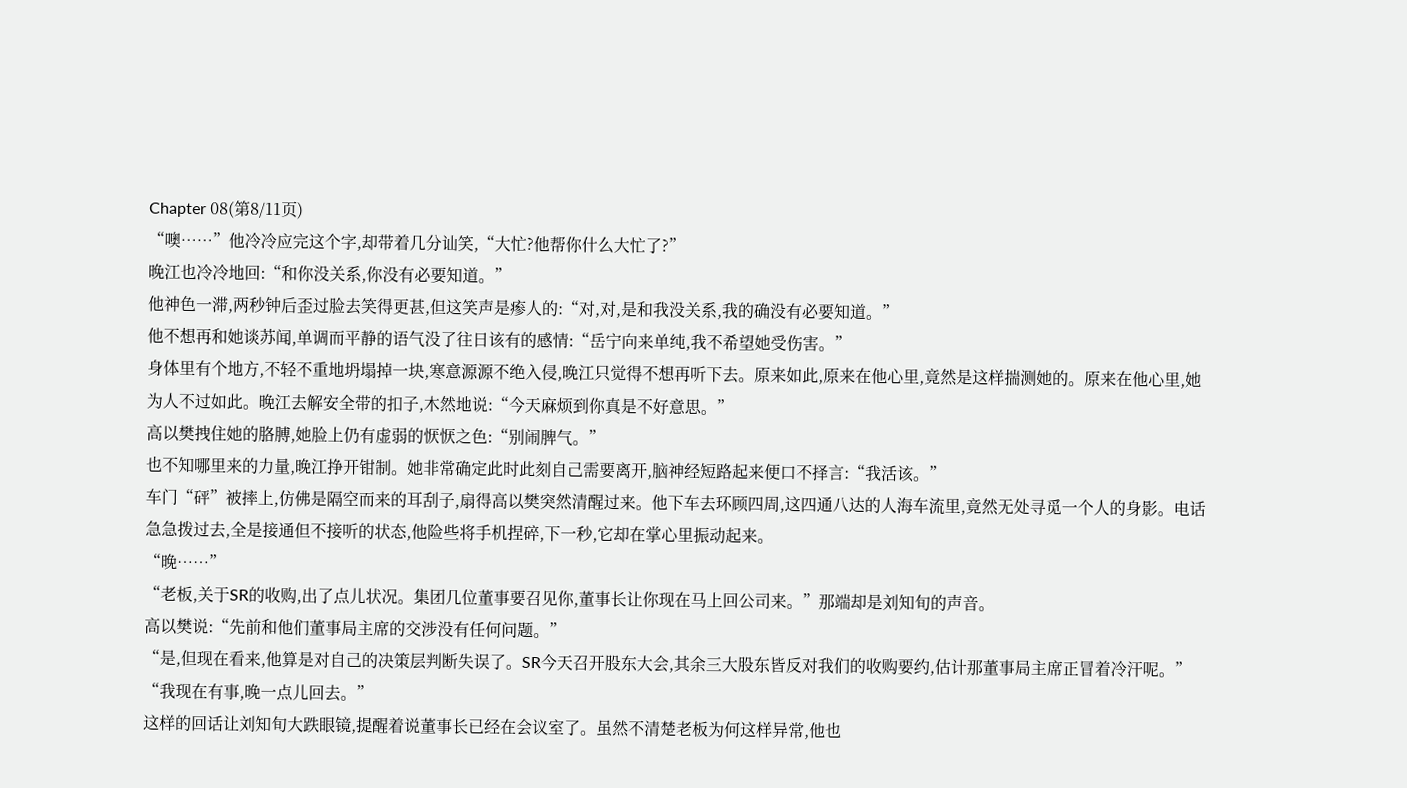Chapter 08(第8/11页)
“噢……”他冷冷应完这个字,却带着几分讪笑,“大忙?他帮你什么大忙了?”
晚江也冷冷地回:“和你没关系,你没有必要知道。”
他神色一滞,两秒钟后歪过脸去笑得更甚,但这笑声是瘆人的:“对,对,是和我没关系,我的确没有必要知道。”
他不想再和她谈苏闻,单调而平静的语气没了往日该有的感情:“岳宁向来单纯,我不希望她受伤害。”
身体里有个地方,不轻不重地坍塌掉一块,寒意源源不绝入侵,晚江只觉得不想再听下去。原来如此,原来在他心里,竟然是这样揣测她的。原来在他心里,她为人不过如此。晚江去解安全带的扣子,木然地说:“今天麻烦到你真是不好意思。”
高以樊拽住她的胳膊,她脸上仍有虚弱的恹恹之色:“别闹脾气。”
也不知哪里来的力量,晚江挣开钳制。她非常确定此时此刻自己需要离开,脑神经短路起来便口不择言:“我活该。”
车门“砰”被摔上,仿佛是隔空而来的耳刮子,扇得高以樊突然清醒过来。他下车去环顾四周,这四通八达的人海车流里,竟然无处寻觅一个人的身影。电话急急拨过去,全是接通但不接听的状态,他险些将手机捏碎,下一秒,它却在掌心里振动起来。
“晚……”
“老板,关于SR的收购,出了点儿状况。集团几位董事要召见你,董事长让你现在马上回公司来。”那端却是刘知旬的声音。
高以樊说:“先前和他们董事局主席的交涉没有任何问题。”
“是,但现在看来,他算是对自己的决策层判断失误了。SR今天召开股东大会,其余三大股东皆反对我们的收购要约,估计那董事局主席正冒着冷汗呢。”
“我现在有事,晚一点儿回去。”
这样的回话让刘知旬大跌眼镜,提醒着说董事长已经在会议室了。虽然不清楚老板为何这样异常,他也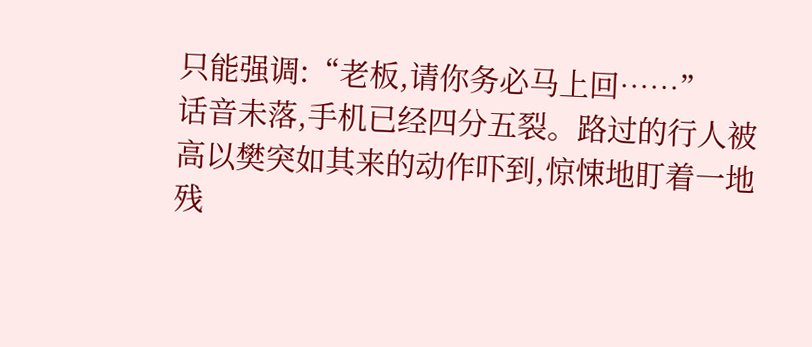只能强调:“老板,请你务必马上回……”
话音未落,手机已经四分五裂。路过的行人被高以樊突如其来的动作吓到,惊悚地盯着一地残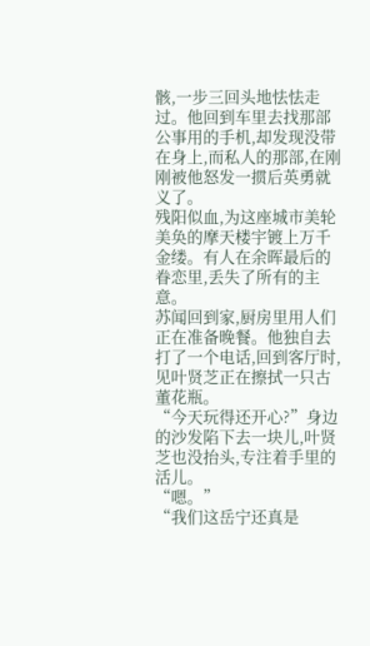骸,一步三回头地怯怯走过。他回到车里去找那部公事用的手机,却发现没带在身上,而私人的那部,在刚刚被他怒发一掼后英勇就义了。
残阳似血,为这座城市美轮美奂的摩天楼宇镀上万千金缕。有人在余晖最后的眷恋里,丢失了所有的主意。
苏闻回到家,厨房里用人们正在准备晚餐。他独自去打了一个电话,回到客厅时,见叶贤芝正在擦拭一只古董花瓶。
“今天玩得还开心?”身边的沙发陷下去一块儿,叶贤芝也没抬头,专注着手里的活儿。
“嗯。”
“我们这岳宁还真是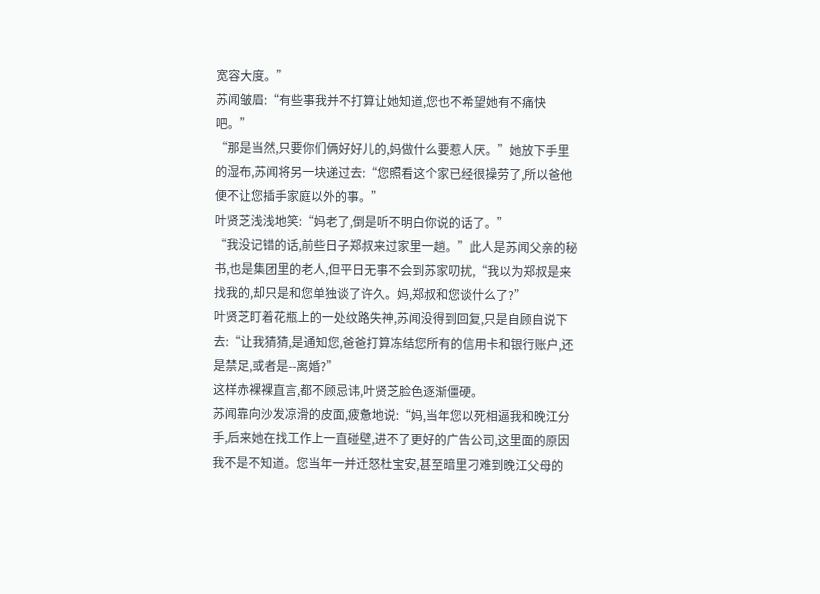宽容大度。”
苏闻皱眉:“有些事我并不打算让她知道,您也不希望她有不痛快吧。”
“那是当然,只要你们俩好好儿的,妈做什么要惹人厌。”她放下手里的湿布,苏闻将另一块递过去:“您照看这个家已经很操劳了,所以爸他便不让您插手家庭以外的事。”
叶贤芝浅浅地笑:“妈老了,倒是听不明白你说的话了。”
“我没记错的话,前些日子郑叔来过家里一趟。”此人是苏闻父亲的秘书,也是集团里的老人,但平日无事不会到苏家叨扰,“我以为郑叔是来找我的,却只是和您单独谈了许久。妈,郑叔和您谈什么了?”
叶贤芝盯着花瓶上的一处纹路失神,苏闻没得到回复,只是自顾自说下去:“让我猜猜,是通知您,爸爸打算冻结您所有的信用卡和银行账户,还是禁足,或者是--离婚?”
这样赤裸裸直言,都不顾忌讳,叶贤芝脸色逐渐僵硬。
苏闻靠向沙发凉滑的皮面,疲惫地说:“妈,当年您以死相逼我和晚江分手,后来她在找工作上一直碰壁,进不了更好的广告公司,这里面的原因我不是不知道。您当年一并迁怒杜宝安,甚至暗里刁难到晚江父母的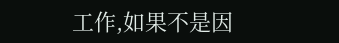工作,如果不是因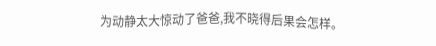为动静太大惊动了爸爸,我不晓得后果会怎样。